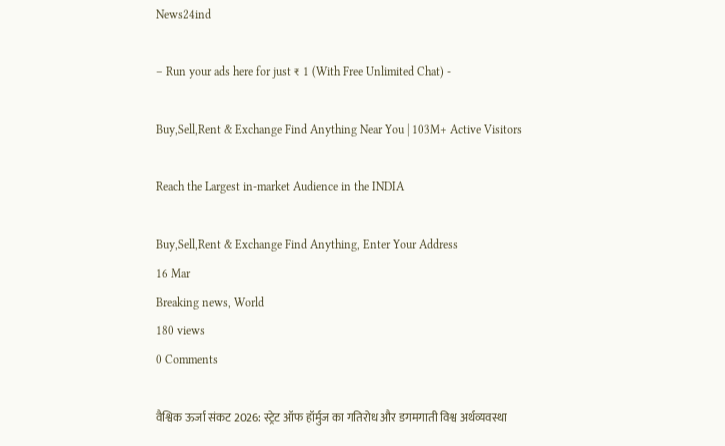News24ind

– Run your ads here for just ₹ 1 (With Free Unlimited Chat) -

Buy,Sell,Rent & Exchange Find Anything Near You | 103M+ Active Visitors

Reach the Largest in-market Audience in the INDIA

Buy,Sell,Rent & Exchange Find Anything, Enter Your Address
16 Mar
Breaking news, World
180 views
0 Comments

वैश्विक ऊर्जा संकट 2026: स्ट्रेट ऑफ हॉर्मुज का गतिरोध और डगमगाती विश्व अर्थव्यवस्था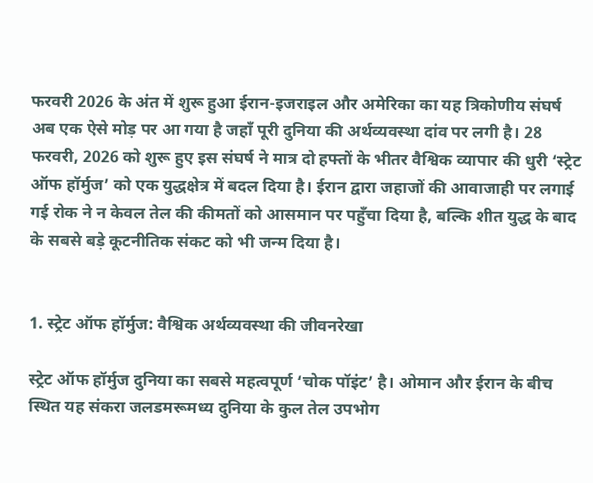फरवरी 2026 के अंत में शुरू हुआ ईरान-इजराइल और अमेरिका का यह त्रिकोणीय संघर्ष अब एक ऐसे मोड़ पर आ गया है जहाँ पूरी दुनिया की अर्थव्यवस्था दांव पर लगी है। 28 फरवरी, 2026 को शुरू हुए इस संघर्ष ने मात्र दो हफ्तों के भीतर वैश्विक व्यापार की धुरी ‘स्ट्रेट ऑफ हॉर्मुज’ को एक युद्धक्षेत्र में बदल दिया है। ईरान द्वारा जहाजों की आवाजाही पर लगाई गई रोक ने न केवल तेल की कीमतों को आसमान पर पहुँचा दिया है, बल्कि शीत युद्ध के बाद के सबसे बड़े कूटनीतिक संकट को भी जन्म दिया है।


1. स्ट्रेट ऑफ हॉर्मुज: वैश्विक अर्थव्यवस्था की जीवनरेखा

स्ट्रेट ऑफ हॉर्मुज दुनिया का सबसे महत्वपूर्ण ‘चोक पॉइंट’ है। ओमान और ईरान के बीच स्थित यह संकरा जलडमरूमध्य दुनिया के कुल तेल उपभोग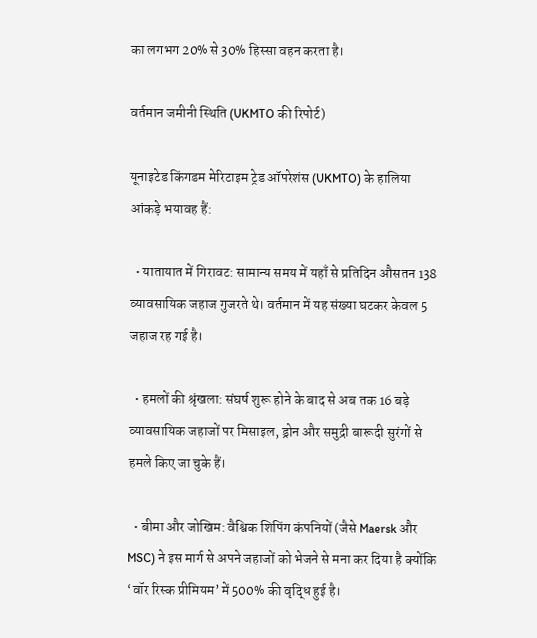का लगभग 20% से 30% हिस्सा वहन करता है।

वर्तमान जमीनी स्थिति (UKMTO की रिपोर्ट)

यूनाइटेड किंगडम मेरिटाइम ट्रेड ऑपरेशंस (UKMTO) के हालिया आंकड़े भयावह हैं:

  • यातायात में गिरावट: सामान्य समय में यहाँ से प्रतिदिन औसतन 138 व्यावसायिक जहाज गुजरते थे। वर्तमान में यह संख्या घटकर केवल 5 जहाज रह गई है।

  • हमलों की श्रृंखला: संघर्ष शुरू होने के बाद से अब तक 16 बड़े व्यावसायिक जहाजों पर मिसाइल, ड्रोन और समुद्री बारूदी सुरंगों से हमले किए जा चुके हैं।

  • बीमा और जोखिम: वैश्विक शिपिंग कंपनियों (जैसे Maersk और MSC) ने इस मार्ग से अपने जहाजों को भेजने से मना कर दिया है क्योंकि ‘वॉर रिस्क प्रीमियम’ में 500% की वृद्धि हुई है।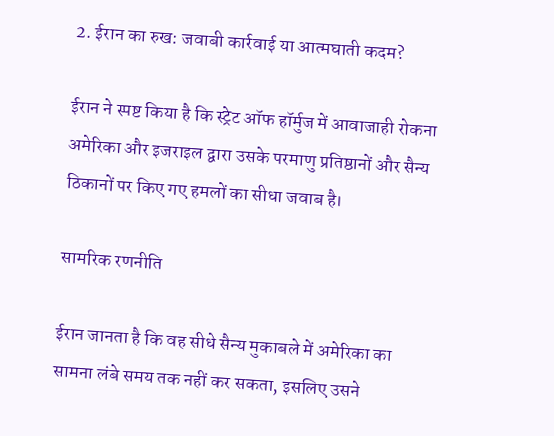2. ईरान का रुख: जवाबी कार्रवाई या आत्मघाती कदम?

ईरान ने स्पष्ट किया है कि स्ट्रेट ऑफ हॉर्मुज में आवाजाही रोकना अमेरिका और इजराइल द्वारा उसके परमाणु प्रतिष्ठानों और सैन्य ठिकानों पर किए गए हमलों का सीधा जवाब है।

सामरिक रणनीति

ईरान जानता है कि वह सीधे सैन्य मुकाबले में अमेरिका का सामना लंबे समय तक नहीं कर सकता, इसलिए उसने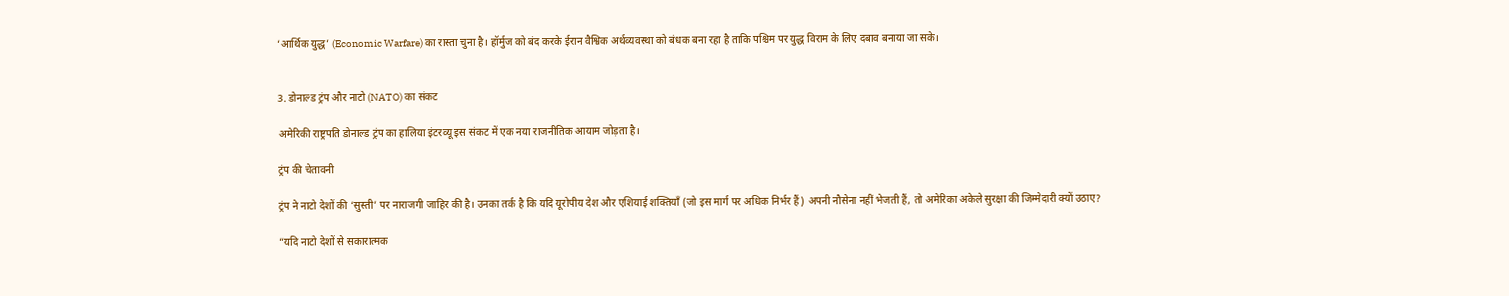‘आर्थिक युद्ध’ (Economic Warfare) का रास्ता चुना है। हॉर्मुज को बंद करके ईरान वैश्विक अर्थव्यवस्था को बंधक बना रहा है ताकि पश्चिम पर युद्ध विराम के लिए दबाव बनाया जा सके।


3. डोनाल्ड ट्रंप और नाटो (NATO) का संकट

अमेरिकी राष्ट्रपति डोनाल्ड ट्रंप का हालिया इंटरव्यू इस संकट में एक नया राजनीतिक आयाम जोड़ता है।

ट्रंप की चेतावनी

ट्रंप ने नाटो देशों की ‘सुस्ती’ पर नाराजगी जाहिर की है। उनका तर्क है कि यदि यूरोपीय देश और एशियाई शक्तियाँ (जो इस मार्ग पर अधिक निर्भर हैं) अपनी नौसेना नहीं भेजती हैं, तो अमेरिका अकेले सुरक्षा की जिम्मेदारी क्यों उठाए?

“यदि नाटो देशों से सकारात्मक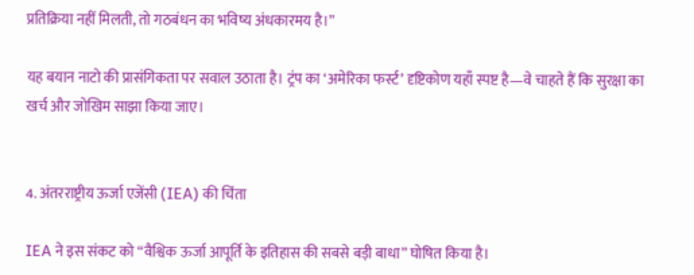प्रतिक्रिया नहीं मिलती, तो गठबंधन का भविष्य अंधकारमय है।”

यह बयान नाटो की प्रासंगिकता पर सवाल उठाता है। ट्रंप का ‘अमेरिका फर्स्ट’ दृष्टिकोण यहाँ स्पष्ट है—वे चाहते हैं कि सुरक्षा का खर्च और जोखिम साझा किया जाए।


4. अंतरराष्ट्रीय ऊर्जा एजेंसी (IEA) की चिंता

IEA ने इस संकट को “वैश्विक ऊर्जा आपूर्ति के इतिहास की सबसे बड़ी बाधा” घोषित किया है।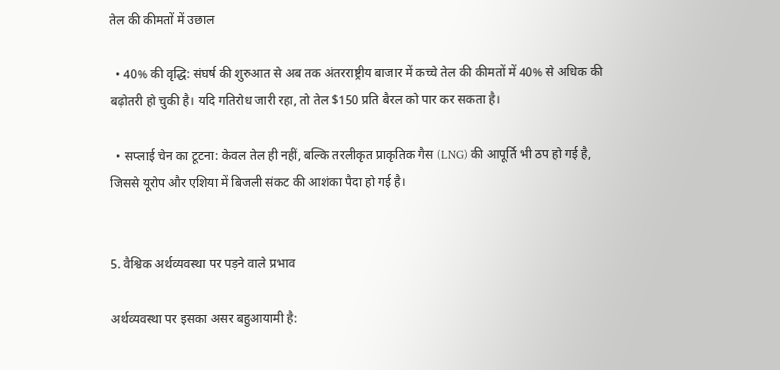तेल की कीमतों में उछाल

  • 40% की वृद्धि: संघर्ष की शुरुआत से अब तक अंतरराष्ट्रीय बाजार में कच्चे तेल की कीमतों में 40% से अधिक की बढ़ोतरी हो चुकी है। यदि गतिरोध जारी रहा, तो तेल $150 प्रति बैरल को पार कर सकता है।

  • सप्लाई चेन का टूटना: केवल तेल ही नहीं, बल्कि तरलीकृत प्राकृतिक गैस (LNG) की आपूर्ति भी ठप हो गई है, जिससे यूरोप और एशिया में बिजली संकट की आशंका पैदा हो गई है।


5. वैश्विक अर्थव्यवस्था पर पड़ने वाले प्रभाव

अर्थव्यवस्था पर इसका असर बहुआयामी है: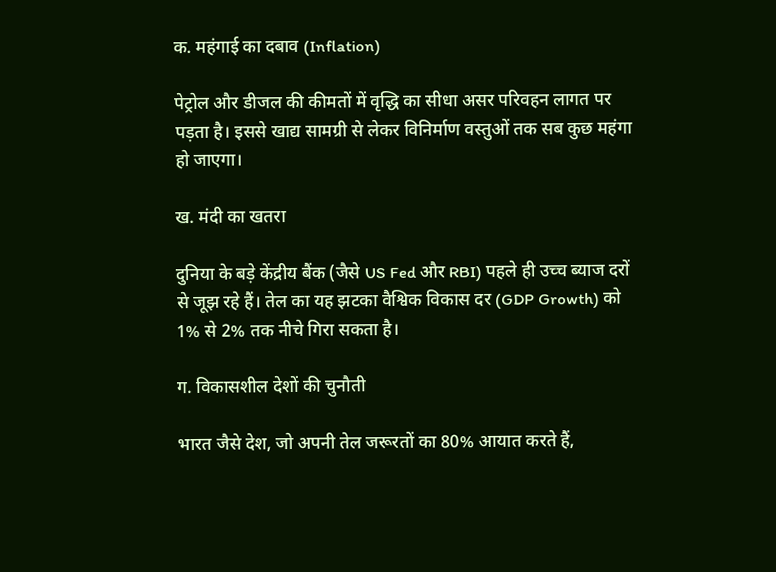क. महंगाई का दबाव (Inflation)

पेट्रोल और डीजल की कीमतों में वृद्धि का सीधा असर परिवहन लागत पर पड़ता है। इससे खाद्य सामग्री से लेकर विनिर्माण वस्तुओं तक सब कुछ महंगा हो जाएगा।

ख. मंदी का खतरा

दुनिया के बड़े केंद्रीय बैंक (जैसे US Fed और RBI) पहले ही उच्च ब्याज दरों से जूझ रहे हैं। तेल का यह झटका वैश्विक विकास दर (GDP Growth) को 1% से 2% तक नीचे गिरा सकता है।

ग. विकासशील देशों की चुनौती

भारत जैसे देश, जो अपनी तेल जरूरतों का 80% आयात करते हैं,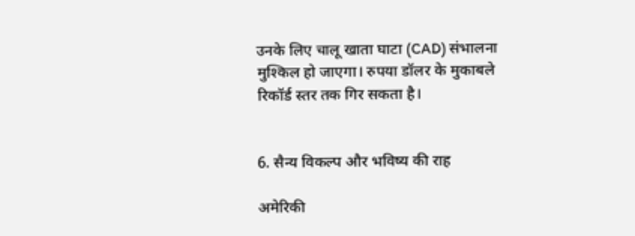उनके लिए चालू खाता घाटा (CAD) संभालना मुश्किल हो जाएगा। रुपया डॉलर के मुकाबले रिकॉर्ड स्तर तक गिर सकता है।


6. सैन्य विकल्प और भविष्य की राह

अमेरिकी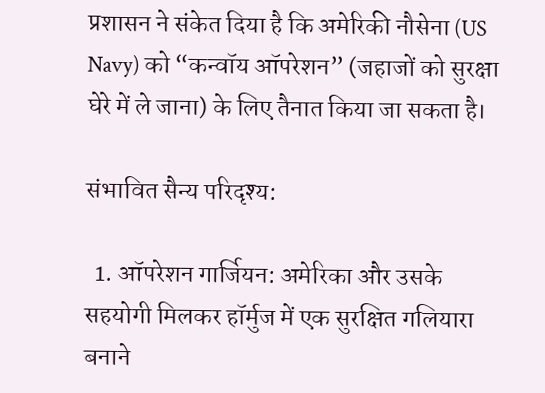प्रशासन ने संकेत दिया है कि अमेरिकी नौसेना (US Navy) को “कन्वॉय ऑपरेशन” (जहाजों को सुरक्षा घेरे में ले जाना) के लिए तैनात किया जा सकता है।

संभावित सैन्य परिदृश्य:

  1. ऑपरेशन गार्जियन: अमेरिका और उसके सहयोगी मिलकर हॉर्मुज में एक सुरक्षित गलियारा बनाने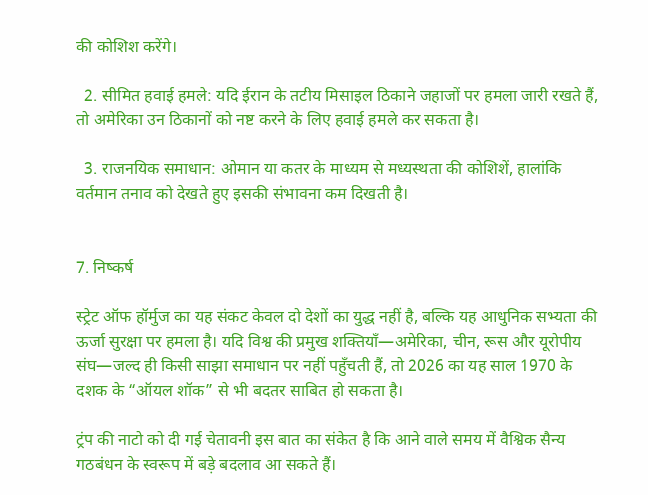की कोशिश करेंगे।

  2. सीमित हवाई हमले: यदि ईरान के तटीय मिसाइल ठिकाने जहाजों पर हमला जारी रखते हैं, तो अमेरिका उन ठिकानों को नष्ट करने के लिए हवाई हमले कर सकता है।

  3. राजनयिक समाधान: ओमान या कतर के माध्यम से मध्यस्थता की कोशिशें, हालांकि वर्तमान तनाव को देखते हुए इसकी संभावना कम दिखती है।


7. निष्कर्ष

स्ट्रेट ऑफ हॉर्मुज का यह संकट केवल दो देशों का युद्ध नहीं है, बल्कि यह आधुनिक सभ्यता की ऊर्जा सुरक्षा पर हमला है। यदि विश्व की प्रमुख शक्तियाँ—अमेरिका, चीन, रूस और यूरोपीय संघ—जल्द ही किसी साझा समाधान पर नहीं पहुँचती हैं, तो 2026 का यह साल 1970 के दशक के “ऑयल शॉक” से भी बदतर साबित हो सकता है।

ट्रंप की नाटो को दी गई चेतावनी इस बात का संकेत है कि आने वाले समय में वैश्विक सैन्य गठबंधन के स्वरूप में बड़े बदलाव आ सकते हैं।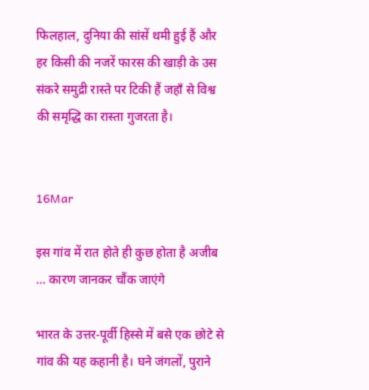फिलहाल, दुनिया की सांसें थमी हुई हैं और हर किसी की नजरें फारस की खाड़ी के उस संकरे समुद्री रास्ते पर टिकी हैं जहाँ से विश्व की समृद्धि का रास्ता गुजरता है।


16Mar

इस गांव में रात होते ही कुछ होता है अजीब … कारण जानकर चौंक जाएंगे

भारत के उत्तर-पूर्वी हिस्से में बसे एक छोटे से गांव की यह कहानी है। घने जंगलों, पुराने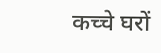कच्चे घरों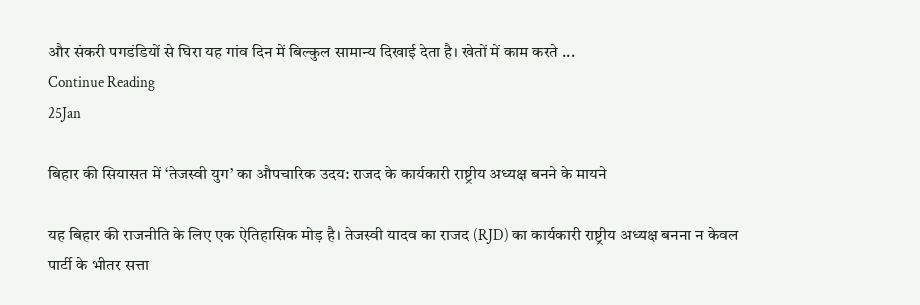और संकरी पगडंडियों से घिरा यह गांव दिन में बिल्कुल सामान्य दिखाई देता है। खेतों में काम करते ...
Continue Reading
25Jan

बिहार की सियासत में ‘तेजस्वी युग’ का औपचारिक उदय: राजद के कार्यकारी राष्ट्रीय अध्यक्ष बनने के मायने

यह बिहार की राजनीति के लिए एक ऐतिहासिक मोड़ है। तेजस्वी यादव का राजद (RJD) का कार्यकारी राष्ट्रीय अध्यक्ष बनना न केवल पार्टी के भीतर सत्ता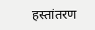हस्तांतरण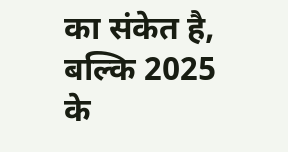का संकेत है, बल्कि 2025 के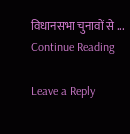विधानसभा चुनावों से ...
Continue Reading

Leave a Reply